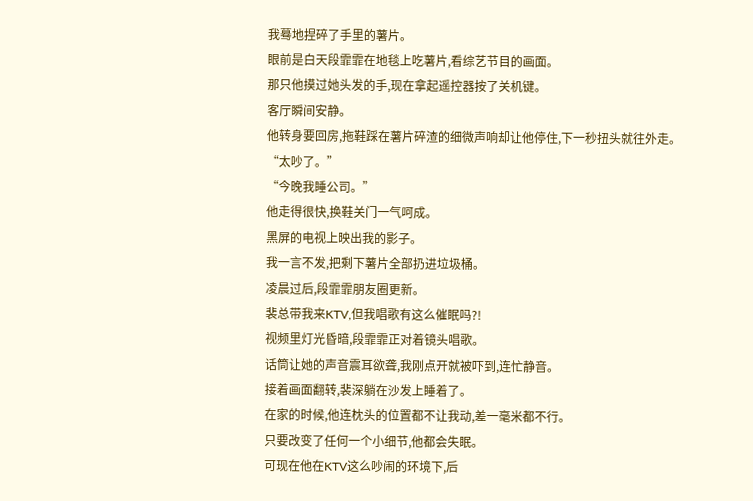我蓦地捏碎了手里的薯片。
眼前是白天段霏霏在地毯上吃薯片,看综艺节目的画面。
那只他摸过她头发的手,现在拿起遥控器按了关机键。
客厅瞬间安静。
他转身要回房,拖鞋踩在薯片碎渣的细微声响却让他停住,下一秒扭头就往外走。
“太吵了。”
“今晚我睡公司。”
他走得很快,换鞋关门一气呵成。
黑屏的电视上映出我的影子。
我一言不发,把剩下薯片全部扔进垃圾桶。
凌晨过后,段霏霏朋友圈更新。
裴总带我来KTV,但我唱歌有这么催眠吗?!
视频里灯光昏暗,段霏霏正对着镜头唱歌。
话筒让她的声音震耳欲聋,我刚点开就被吓到,连忙静音。
接着画面翻转,裴深躺在沙发上睡着了。
在家的时候,他连枕头的位置都不让我动,差一毫米都不行。
只要改变了任何一个小细节,他都会失眠。
可现在他在KTV这么吵闹的环境下,后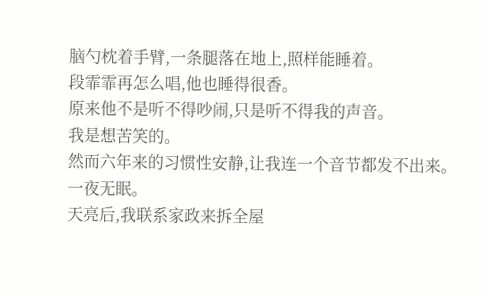脑勺枕着手臂,一条腿落在地上,照样能睡着。
段霏霏再怎么唱,他也睡得很香。
原来他不是听不得吵闹,只是听不得我的声音。
我是想苦笑的。
然而六年来的习惯性安静,让我连一个音节都发不出来。
一夜无眠。
天亮后,我联系家政来拆全屋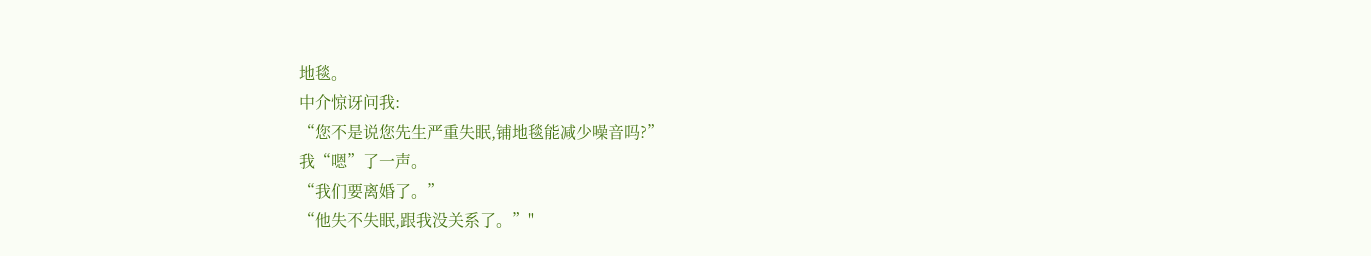地毯。
中介惊讶问我:
“您不是说您先生严重失眠,铺地毯能减少噪音吗?”
我“嗯”了一声。
“我们要离婚了。”
“他失不失眠,跟我没关系了。”"